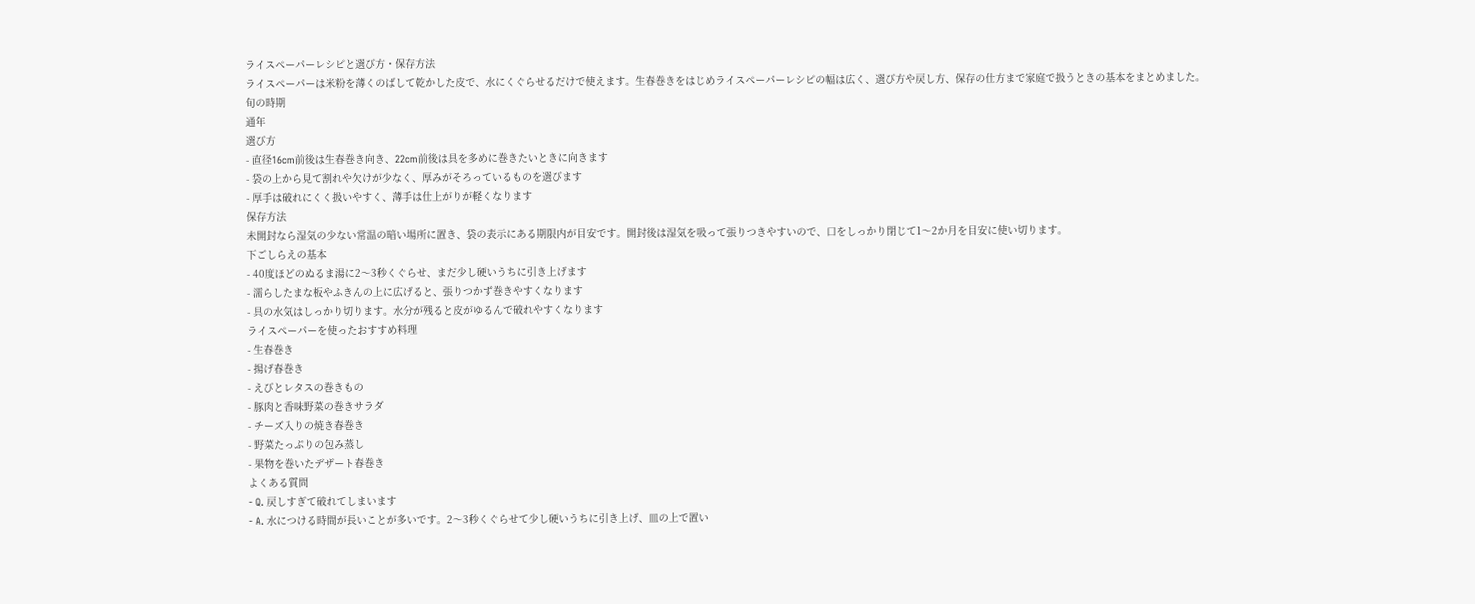ライスペーパーレシピと選び方・保存方法
ライスペーパーは米粉を薄くのばして乾かした皮で、水にくぐらせるだけで使えます。生春巻きをはじめライスペーパーレシピの幅は広く、選び方や戻し方、保存の仕方まで家庭で扱うときの基本をまとめました。
旬の時期
通年
選び方
- 直径16cm前後は生春巻き向き、22cm前後は具を多めに巻きたいときに向きます
- 袋の上から見て割れや欠けが少なく、厚みがそろっているものを選びます
- 厚手は破れにくく扱いやすく、薄手は仕上がりが軽くなります
保存方法
未開封なら湿気の少ない常温の暗い場所に置き、袋の表示にある期限内が目安です。開封後は湿気を吸って張りつきやすいので、口をしっかり閉じて1〜2か月を目安に使い切ります。
下ごしらえの基本
- 40度ほどのぬるま湯に2〜3秒くぐらせ、まだ少し硬いうちに引き上げます
- 濡らしたまな板やふきんの上に広げると、張りつかず巻きやすくなります
- 具の水気はしっかり切ります。水分が残ると皮がゆるんで破れやすくなります
ライスペーパーを使ったおすすめ料理
- 生春巻き
- 揚げ春巻き
- えびとレタスの巻きもの
- 豚肉と香味野菜の巻きサラダ
- チーズ入りの焼き春巻き
- 野菜たっぷりの包み蒸し
- 果物を巻いたデザート春巻き
よくある質問
- Q. 戻しすぎて破れてしまいます
- A. 水につける時間が長いことが多いです。2〜3秒くぐらせて少し硬いうちに引き上げ、皿の上で置い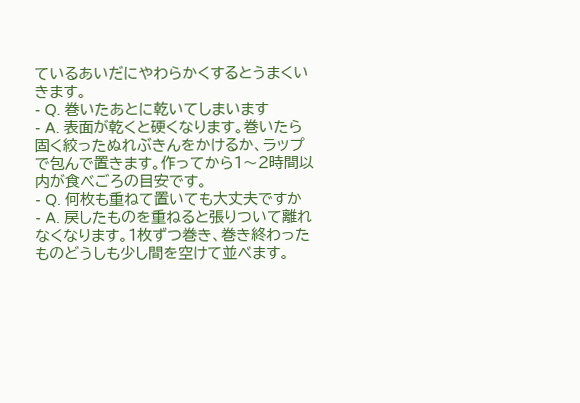ているあいだにやわらかくするとうまくいきます。
- Q. 巻いたあとに乾いてしまいます
- A. 表面が乾くと硬くなります。巻いたら固く絞ったぬれぶきんをかけるか、ラップで包んで置きます。作ってから1〜2時間以内が食べごろの目安です。
- Q. 何枚も重ねて置いても大丈夫ですか
- A. 戻したものを重ねると張りついて離れなくなります。1枚ずつ巻き、巻き終わったものどうしも少し間を空けて並べます。